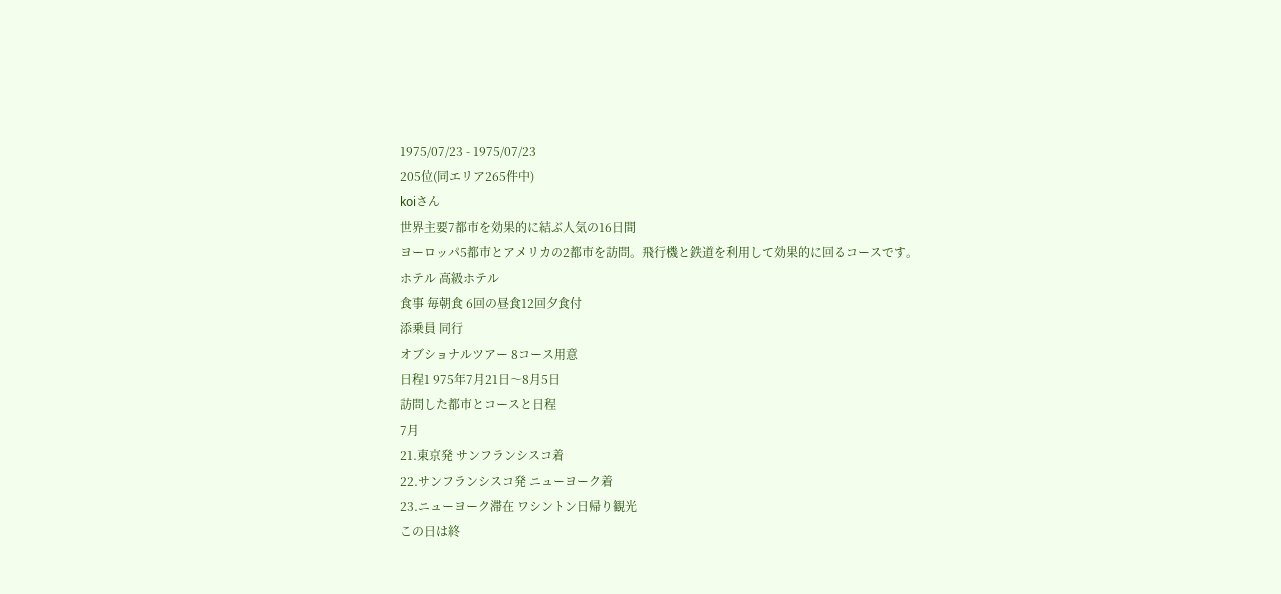1975/07/23 - 1975/07/23
205位(同エリア265件中)
koiさん
世界主要7都市を効果的に結ぶ人気の16日間
ヨーロッパ5都市とアメリカの2都市を訪問。飛行機と鉄道を利用して効果的に回るコースです。
ホテル 高級ホテル
食事 毎朝食 6回の昼食12回夕食付
添乗員 同行
オブショナルツアー 8コース用意
日程1 975年7月21日〜8月5日
訪問した都市とコースと日程
7月
21.東京発 サンフランシスコ着
22.サンフランシスコ発 ニューヨーク着
23.ニューヨーク滞在 ワシントン日帰り観光
この日は終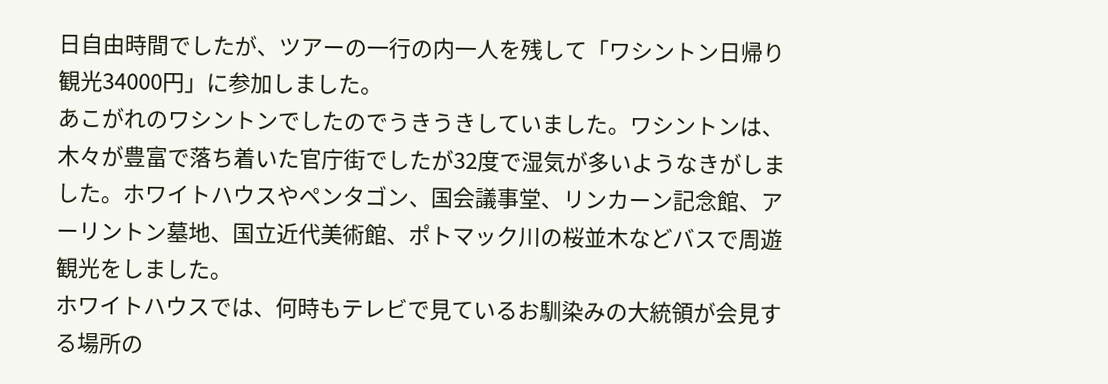日自由時間でしたが、ツアーの一行の内一人を残して「ワシントン日帰り観光34000円」に参加しました。
あこがれのワシントンでしたのでうきうきしていました。ワシントンは、木々が豊富で落ち着いた官庁街でしたが32度で湿気が多いようなきがしました。ホワイトハウスやペンタゴン、国会議事堂、リンカーン記念館、アーリントン墓地、国立近代美術館、ポトマック川の桜並木などバスで周遊観光をしました。
ホワイトハウスでは、何時もテレビで見ているお馴染みの大統領が会見する場所の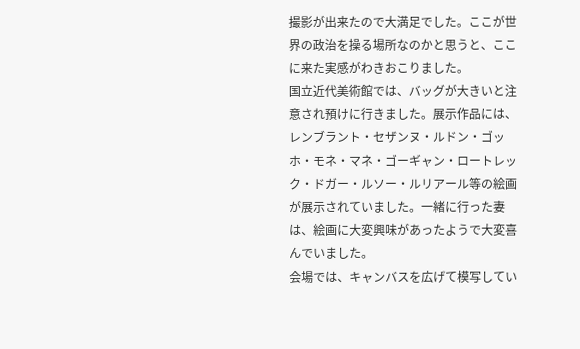撮影が出来たので大満足でした。ここが世界の政治を操る場所なのかと思うと、ここに来た実感がわきおこりました。
国立近代美術館では、バッグが大きいと注意され預けに行きました。展示作品には、レンブラント・セザンヌ・ルドン・ゴッホ・モネ・マネ・ゴーギャン・ロートレック・ドガー・ルソー・ルリアール等の絵画が展示されていました。一緒に行った妻は、絵画に大変興味があったようで大変喜んでいました。
会場では、キャンバスを広げて模写してい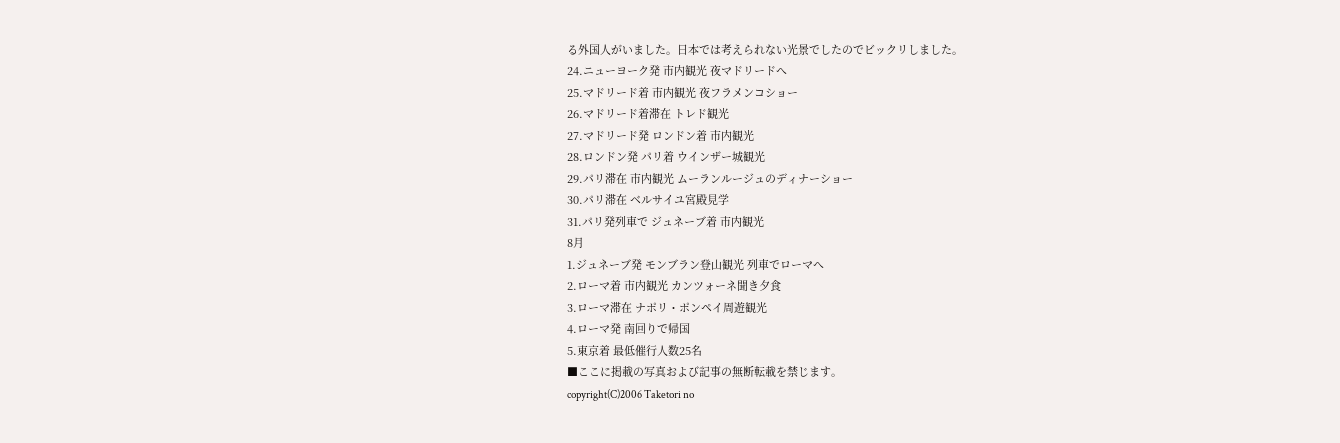る外国人がいました。日本では考えられない光景でしたのでビックリしました。
24.ニューヨーク発 市内観光 夜マドリードへ
25.マドリード着 市内観光 夜フラメンコショー
26.マドリード着滞在 トレド観光
27.マドリード発 ロンドン着 市内観光
28.ロンドン発 パリ着 ウインザー城観光
29.パリ滞在 市内観光 ムーランルージュのディナーショー
30.パリ滞在 ベルサイユ宮殿見学
31.パリ発列車で ジュネーブ着 市内観光
8月
1.ジュネーブ発 モンブラン登山観光 列車でローマへ
2.ローマ着 市内観光 カンツォーネ聞き夕食
3.ローマ滞在 ナポリ・ポンペイ周遊観光
4.ローマ発 南回りで帰国
5.東京着 最低催行人数25名
■ここに掲載の写真および記事の無断転載を禁じます。
copyright(C)2006 Taketori no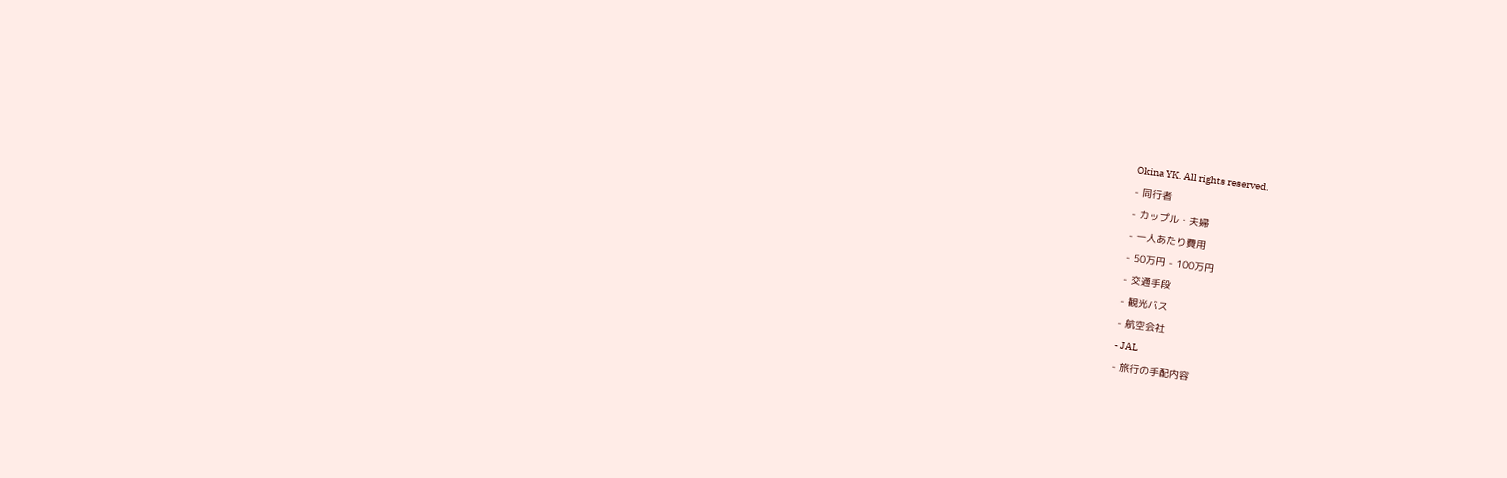Okina YK. All rights reserved.
- 同行者
- カップル・夫婦
- 一人あたり費用
- 50万円 - 100万円
- 交通手段
- 観光バス
- 航空会社
- JAL
- 旅行の手配内容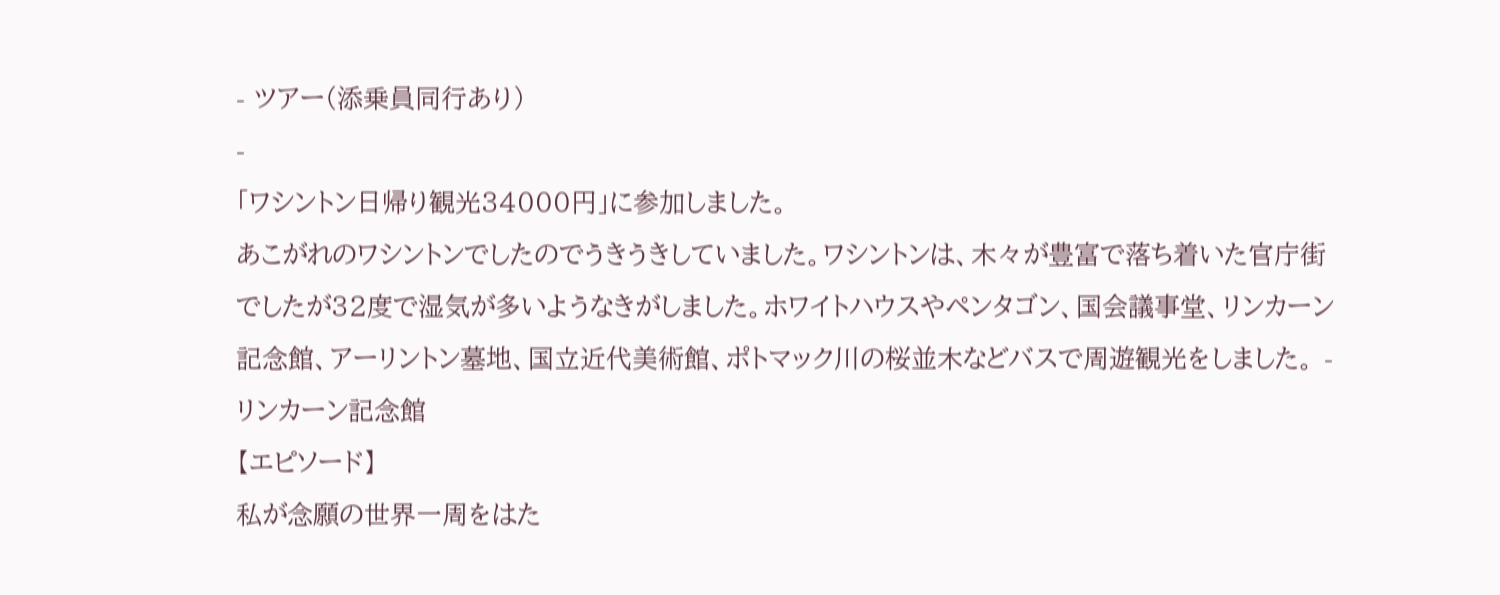- ツアー(添乗員同行あり)
-
「ワシントン日帰り観光34000円」に参加しました。
あこがれのワシントンでしたのでうきうきしていました。ワシントンは、木々が豊富で落ち着いた官庁街でしたが32度で湿気が多いようなきがしました。ホワイトハウスやペンタゴン、国会議事堂、リンカーン記念館、アーリントン墓地、国立近代美術館、ポトマック川の桜並木などバスで周遊観光をしました。 -
リンカーン記念館
【エピソード】
私が念願の世界一周をはた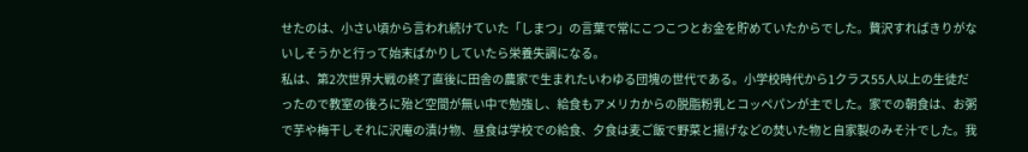せたのは、小さい頃から言われ続けていた「しまつ」の言葉で常にこつこつとお金を貯めていたからでした。贅沢すればきりがないしそうかと行って始末ばかりしていたら栄養失調になる。
私は、第2次世界大戦の終了直後に田舎の農家で生まれたいわゆる団塊の世代である。小学校時代から1クラス55人以上の生徒だったので教室の後ろに殆ど空間が無い中で勉強し、給食もアメリカからの脱脂粉乳とコッペパンが主でした。家での朝食は、お粥で芋や梅干しそれに沢庵の漬け物、昼食は学校での給食、夕食は麦ご飯で野菜と揚げなどの焚いた物と自家製のみそ汁でした。我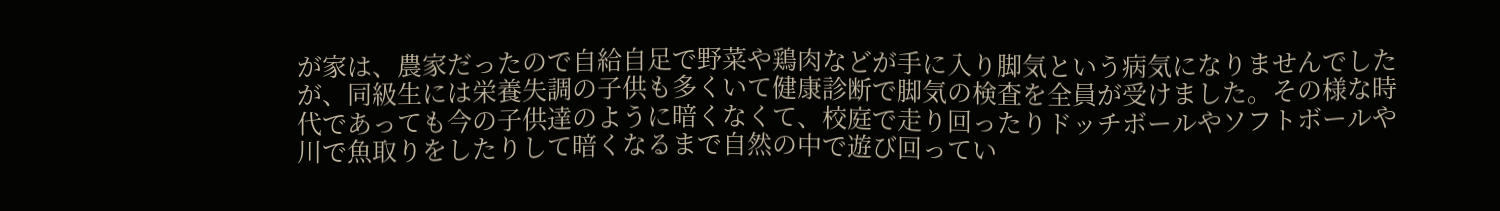が家は、農家だったので自給自足で野菜や鶏肉などが手に入り脚気という病気になりませんでしたが、同級生には栄養失調の子供も多くいて健康診断で脚気の検査を全員が受けました。その様な時代であっても今の子供達のように暗くなくて、校庭で走り回ったりドッチボールやソフトボールや川で魚取りをしたりして暗くなるまで自然の中で遊び回ってい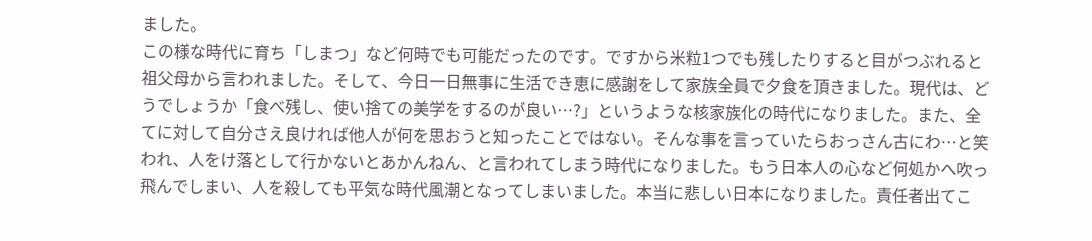ました。
この様な時代に育ち「しまつ」など何時でも可能だったのです。ですから米粒1つでも残したりすると目がつぶれると祖父母から言われました。そして、今日一日無事に生活でき恵に感謝をして家族全員で夕食を頂きました。現代は、どうでしょうか「食べ残し、使い捨ての美学をするのが良い…?」というような核家族化の時代になりました。また、全てに対して自分さえ良ければ他人が何を思おうと知ったことではない。そんな事を言っていたらおっさん古にわ…と笑われ、人をけ落として行かないとあかんねん、と言われてしまう時代になりました。もう日本人の心など何処かへ吹っ飛んでしまい、人を殺しても平気な時代風潮となってしまいました。本当に悲しい日本になりました。責任者出てこ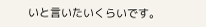いと言いたいくらいです。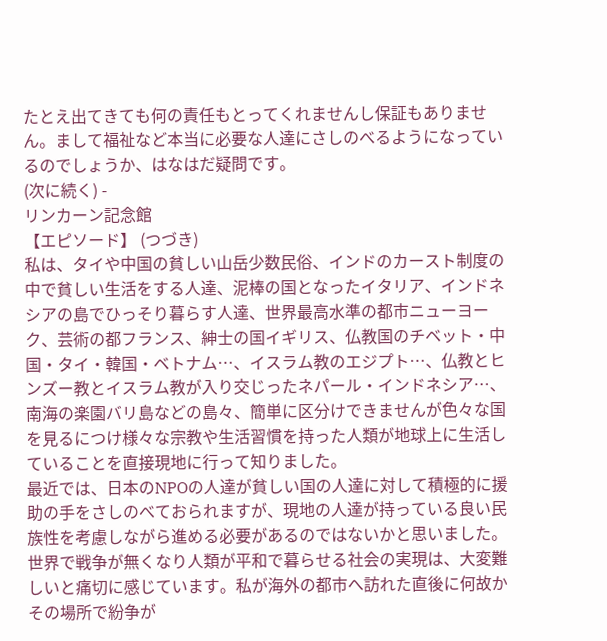たとえ出てきても何の責任もとってくれませんし保証もありません。まして福祉など本当に必要な人達にさしのべるようになっているのでしょうか、はなはだ疑問です。
(次に続く) -
リンカーン記念館
【エピソード】 (つづき)
私は、タイや中国の貧しい山岳少数民俗、インドのカースト制度の中で貧しい生活をする人達、泥棒の国となったイタリア、インドネシアの島でひっそり暮らす人達、世界最高水準の都市ニューヨーク、芸術の都フランス、紳士の国イギリス、仏教国のチベット・中国・タイ・韓国・ベトナム…、イスラム教のエジプト…、仏教とヒンズー教とイスラム教が入り交じったネパール・インドネシア…、南海の楽園バリ島などの島々、簡単に区分けできませんが色々な国を見るにつけ様々な宗教や生活習慣を持った人類が地球上に生活していることを直接現地に行って知りました。
最近では、日本のNPOの人達が貧しい国の人達に対して積極的に援助の手をさしのべておられますが、現地の人達が持っている良い民族性を考慮しながら進める必要があるのではないかと思いました。世界で戦争が無くなり人類が平和で暮らせる社会の実現は、大変難しいと痛切に感じています。私が海外の都市へ訪れた直後に何故かその場所で紛争が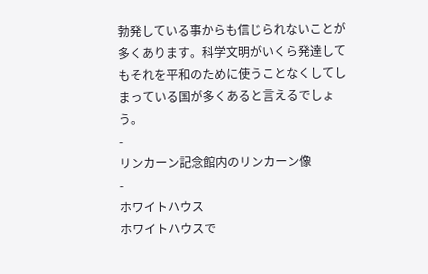勃発している事からも信じられないことが多くあります。科学文明がいくら発達してもそれを平和のために使うことなくしてしまっている国が多くあると言えるでしょう。
-
リンカーン記念館内のリンカーン像
-
ホワイトハウス
ホワイトハウスで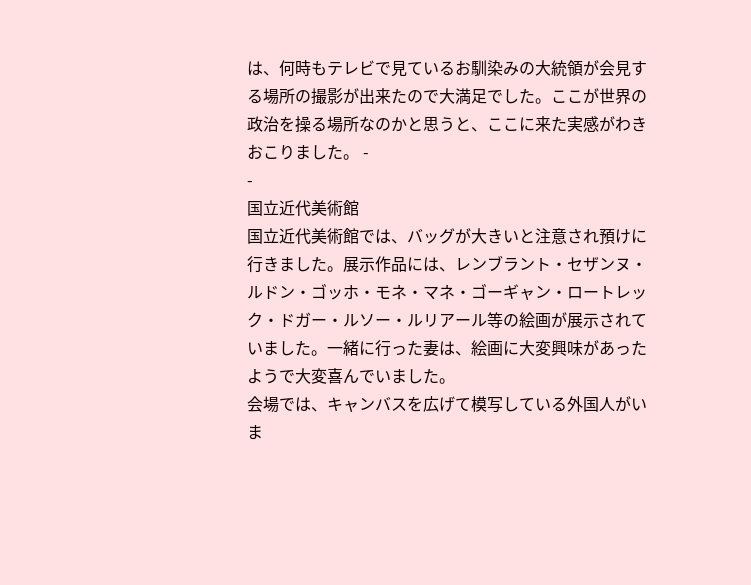は、何時もテレビで見ているお馴染みの大統領が会見する場所の撮影が出来たので大満足でした。ここが世界の政治を操る場所なのかと思うと、ここに来た実感がわきおこりました。 -
-
国立近代美術館
国立近代美術館では、バッグが大きいと注意され預けに行きました。展示作品には、レンブラント・セザンヌ・ルドン・ゴッホ・モネ・マネ・ゴーギャン・ロートレック・ドガー・ルソー・ルリアール等の絵画が展示されていました。一緒に行った妻は、絵画に大変興味があったようで大変喜んでいました。
会場では、キャンバスを広げて模写している外国人がいま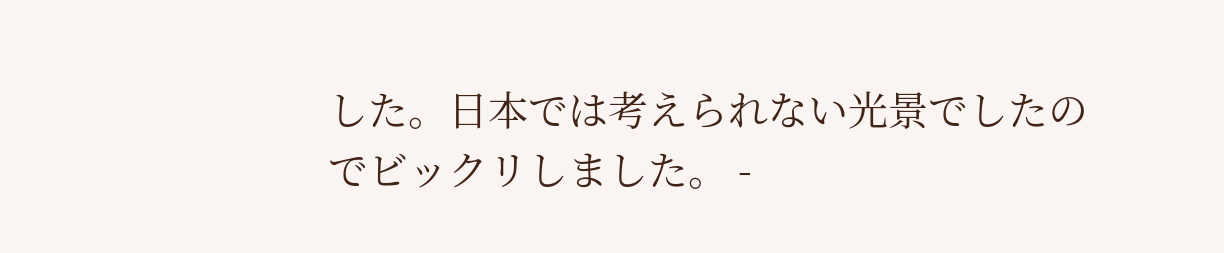した。日本では考えられない光景でしたのでビックリしました。 -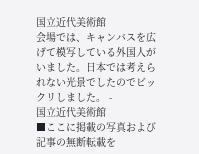国立近代美術館
会場では、キャンバスを広げて模写している外国人がいました。日本では考えられない光景でしたのでビックリしました。 -
国立近代美術館
■ここに掲載の写真および記事の無断転載を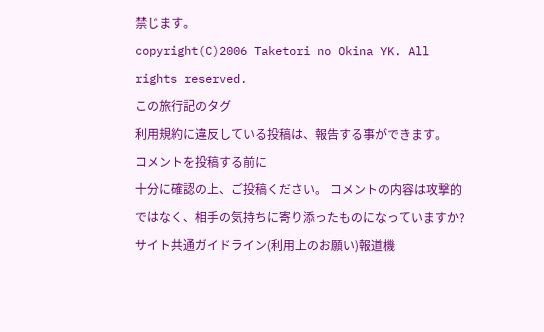禁じます。
copyright(C)2006 Taketori no Okina YK. All rights reserved.
この旅行記のタグ
利用規約に違反している投稿は、報告する事ができます。
コメントを投稿する前に
十分に確認の上、ご投稿ください。 コメントの内容は攻撃的ではなく、相手の気持ちに寄り添ったものになっていますか?
サイト共通ガイドライン(利用上のお願い)報道機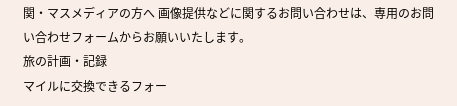関・マスメディアの方へ 画像提供などに関するお問い合わせは、専用のお問い合わせフォームからお願いいたします。
旅の計画・記録
マイルに交換できるフォー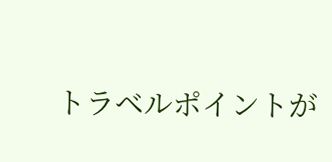トラベルポイントが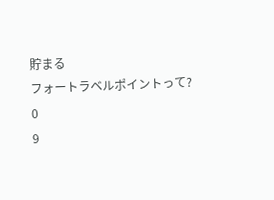貯まる
フォートラベルポイントって?
0
9